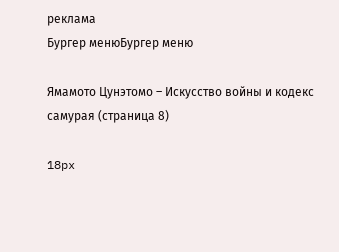реклама
Бургер менюБургер меню

Ямамото Цунэтомо – Искусство войны и кодекс самурая (страница 8)

18px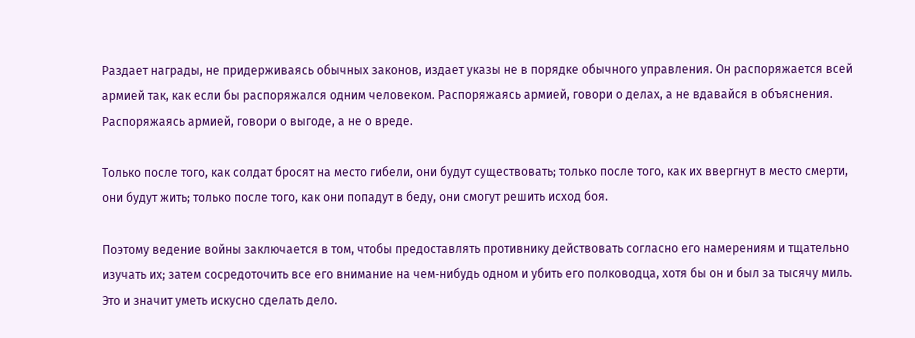Раздает награды, не придерживаясь обычных законов, издает указы не в порядке обычного управления. Он распоряжается всей армией так, как если бы распоряжался одним человеком. Распоряжаясь армией, говори о делах, а не вдавайся в объяснения. Распоряжаясь армией, говори о выгоде, а не о вреде.

Только после того, как солдат бросят на место гибели, они будут существовать; только после того, как их ввергнут в место смерти, они будут жить; только после того, как они попадут в беду, они смогут решить исход боя.

Поэтому ведение войны заключается в том, чтобы предоставлять противнику действовать согласно его намерениям и тщательно изучать их; затем сосредоточить все его внимание на чем‑нибудь одном и убить его полководца, хотя бы он и был за тысячу миль. Это и значит уметь искусно сделать дело.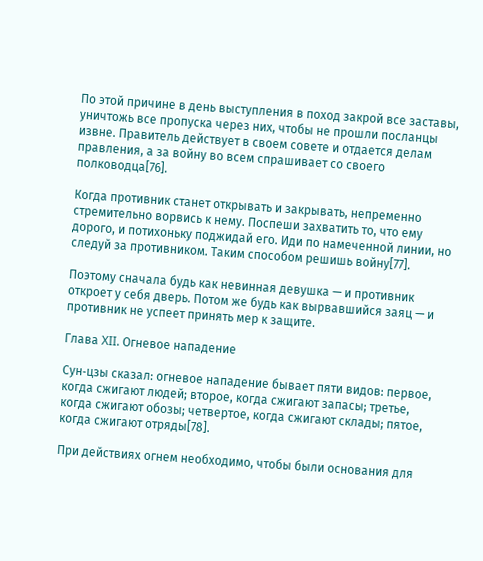По этой причине в день выступления в поход закрой все заставы, уничтожь все пропуска через них, чтобы не прошли посланцы извне. Правитель действует в своем совете и отдается делам правления, а за войну во всем спрашивает со своего полководца[76].

Когда противник станет открывать и закрывать, непременно стремительно ворвись к нему. Поспеши захватить то, что ему дорого, и потихоньку поджидай его. Иди по намеченной линии, но следуй за противником. Таким способом решишь войну[77].

Поэтому сначала будь как невинная девушка — и противник откроет у себя дверь. Потом же будь как вырвавшийся заяц — и противник не успеет принять мер к защите.

Глава XII. Огневое нападение

Сун‑цзы сказал: огневое нападение бывает пяти видов: первое, когда сжигают людей; второе, когда сжигают запасы; третье, когда сжигают обозы; четвертое, когда сжигают склады; пятое, когда сжигают отряды[78].

При действиях огнем необходимо, чтобы были основания для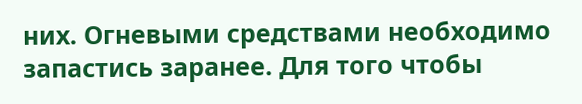них. Огневыми средствами необходимо запастись заранее. Для того чтобы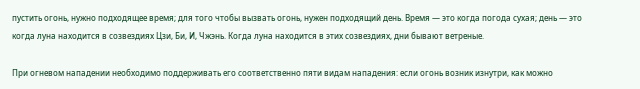пустить огонь, нужно подходящее время; для того чтобы вызвать огонь, нужен подходящий день. Время — это когда погода сухая; день — это когда луна находится в созвездиях Цзи, Би, И, Чжэнь. Когда луна находится в этих созвездиях, дни бывают ветреные.

При огневом нападении необходимо поддерживать его соответственно пяти видам нападения: если огонь возник изнутри, как можно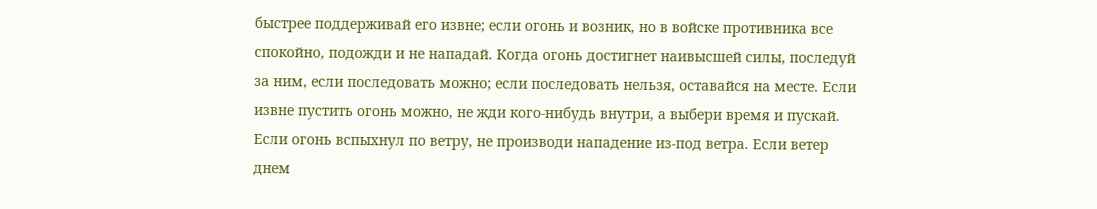быстрее поддерживай его извне; если огонь и возник, но в войске противника все спокойно, подожди и не нападай. Когда огонь достигнет наивысшей силы, последуй за ним, если последовать можно; если последовать нельзя, оставайся на месте. Если извне пустить огонь можно, не жди кого‑нибудь внутри, а выбери время и пускай. Если огонь вспыхнул по ветру, не производи нападение из‑под ветра. Если ветер днем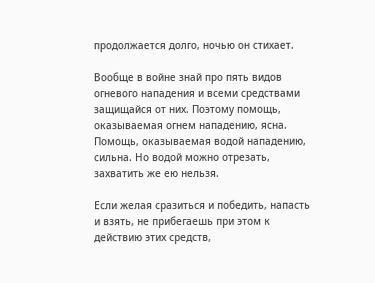продолжается долго, ночью он стихает.

Вообще в войне знай про пять видов огневого нападения и всеми средствами защищайся от них. Поэтому помощь, оказываемая огнем нападению, ясна. Помощь, оказываемая водой нападению, сильна. Но водой можно отрезать, захватить же ею нельзя.

Если желая сразиться и победить, напасть и взять, не прибегаешь при этом к действию этих средств,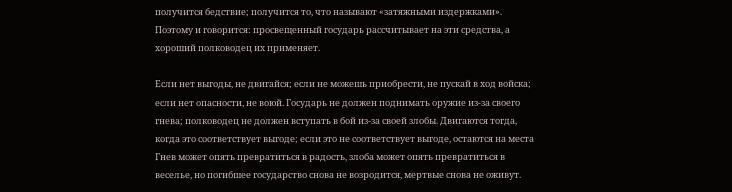получится бедствие; получится то, что называют «затяжными издержками». Поэтому и говорится: просвещенный государь рассчитывает на эти средства, а хороший полководец их применяет.

Если нет выгоды, не двигайся; если не можешь приобрести, не пускай в ход войска; если нет опасности, не воюй. Государь не должен поднимать оружие из‑за своего гнева; полководец не должен вступать в бой из‑за своей злобы. Двигаются тогда, когда это соответствует выгоде; если это не соответствует выгоде, остаются на места Гнев может опять превратиться в радость, злоба может опять превратиться в веселье, но погибшее государство снова не возродится, мертвые снова не оживут.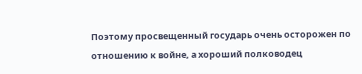Поэтому просвещенный государь очень осторожен по отношению к войне, а хороший полководец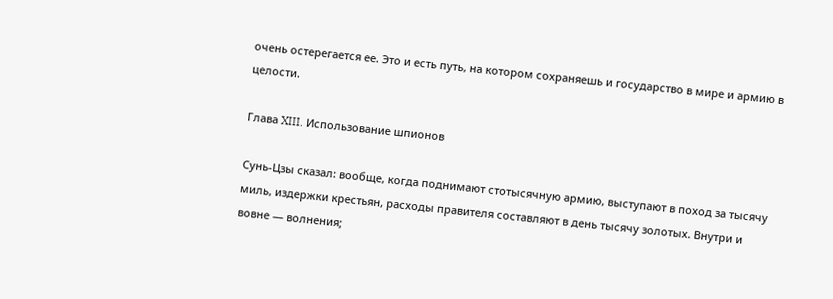очень остерегается ее. Это и есть путь, на котором сохраняешь и государство в мире и армию в целости.

Глава XIII. Использование шпионов

Сунь-Цзы сказал: вообще, когда поднимают стотысячную армию, выступают в поход за тысячу миль, издержки крестьян, расходы правителя составляют в день тысячу золотых. Внутри и вовне — волнения;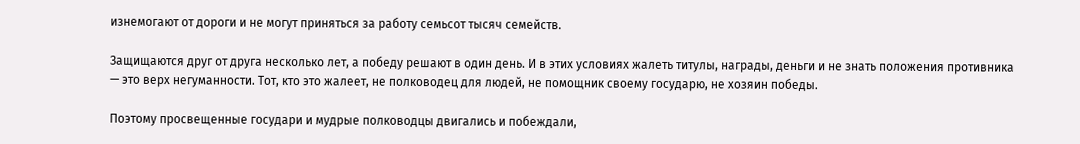изнемогают от дороги и не могут приняться за работу семьсот тысяч семейств.

Защищаются друг от друга несколько лет, а победу решают в один день. И в этих условиях жалеть титулы, награды, деньги и не знать положения противника — это верх негуманности. Тот, кто это жалеет, не полководец для людей, не помощник своему государю, не хозяин победы.

Поэтому просвещенные государи и мудрые полководцы двигались и побеждали,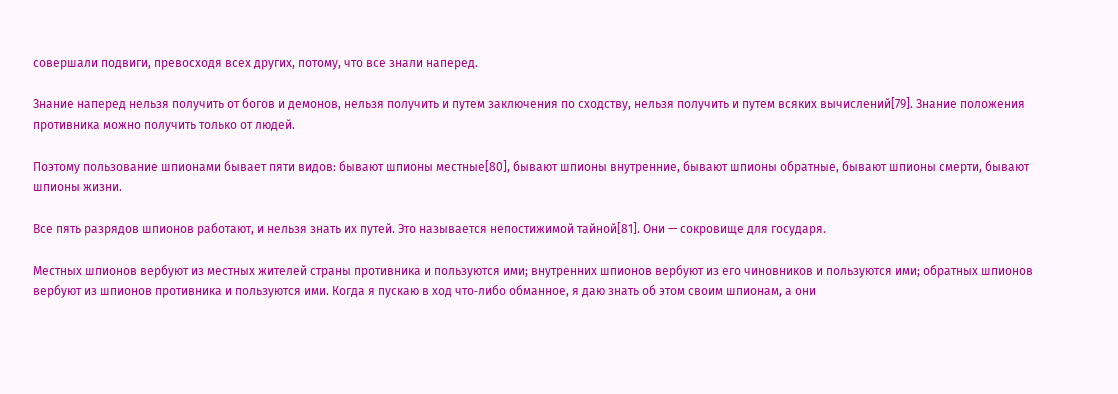совершали подвиги, превосходя всех других, потому, что все знали наперед.

Знание наперед нельзя получить от богов и демонов, нельзя получить и путем заключения по сходству, нельзя получить и путем всяких вычислений[79]. Знание положения противника можно получить только от людей.

Поэтому пользование шпионами бывает пяти видов: бывают шпионы местные[80], бывают шпионы внутренние, бывают шпионы обратные, бывают шпионы смерти, бывают шпионы жизни.

Все пять разрядов шпионов работают, и нельзя знать их путей. Это называется непостижимой тайной[81]. Они — сокровище для государя.

Местных шпионов вербуют из местных жителей страны противника и пользуются ими; внутренних шпионов вербуют из его чиновников и пользуются ими; обратных шпионов вербуют из шпионов противника и пользуются ими. Когда я пускаю в ход что‑либо обманное, я даю знать об этом своим шпионам, а они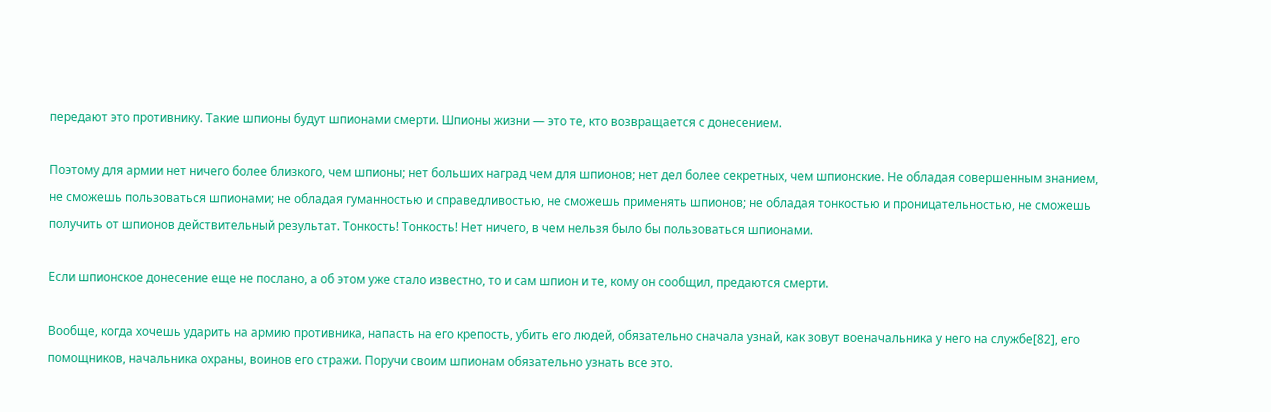передают это противнику. Такие шпионы будут шпионами смерти. Шпионы жизни — это те, кто возвращается с донесением.

Поэтому для армии нет ничего более близкого, чем шпионы; нет больших наград чем для шпионов; нет дел более секретных, чем шпионские. Не обладая совершенным знанием, не сможешь пользоваться шпионами; не обладая гуманностью и справедливостью, не сможешь применять шпионов; не обладая тонкостью и проницательностью, не сможешь получить от шпионов действительный результат. Тонкость! Тонкость! Нет ничего, в чем нельзя было бы пользоваться шпионами.

Если шпионское донесение еще не послано, а об этом уже стало известно, то и сам шпион и те, кому он сообщил, предаются смерти.

Вообще, когда хочешь ударить на армию противника, напасть на его крепость, убить его людей, обязательно сначала узнай, как зовут военачальника у него на службе[82], его помощников, начальника охраны, воинов его стражи. Поручи своим шпионам обязательно узнать все это.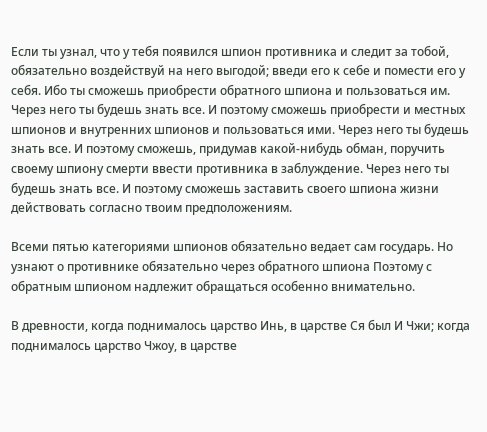Если ты узнал, что у тебя появился шпион противника и следит за тобой, обязательно воздействуй на него выгодой; введи его к себе и помести его у себя. Ибо ты сможешь приобрести обратного шпиона и пользоваться им. Через него ты будешь знать все. И поэтому сможешь приобрести и местных шпионов и внутренних шпионов и пользоваться ими. Через него ты будешь знать все. И поэтому сможешь, придумав какой‑нибудь обман, поручить своему шпиону смерти ввести противника в заблуждение. Через него ты будешь знать все. И поэтому сможешь заставить своего шпиона жизни действовать согласно твоим предположениям.

Всеми пятью категориями шпионов обязательно ведает сам государь. Но узнают о противнике обязательно через обратного шпиона Поэтому с обратным шпионом надлежит обращаться особенно внимательно.

В древности, когда поднималось царство Инь, в царстве Ся был И Чжи; когда поднималось царство Чжоу, в царстве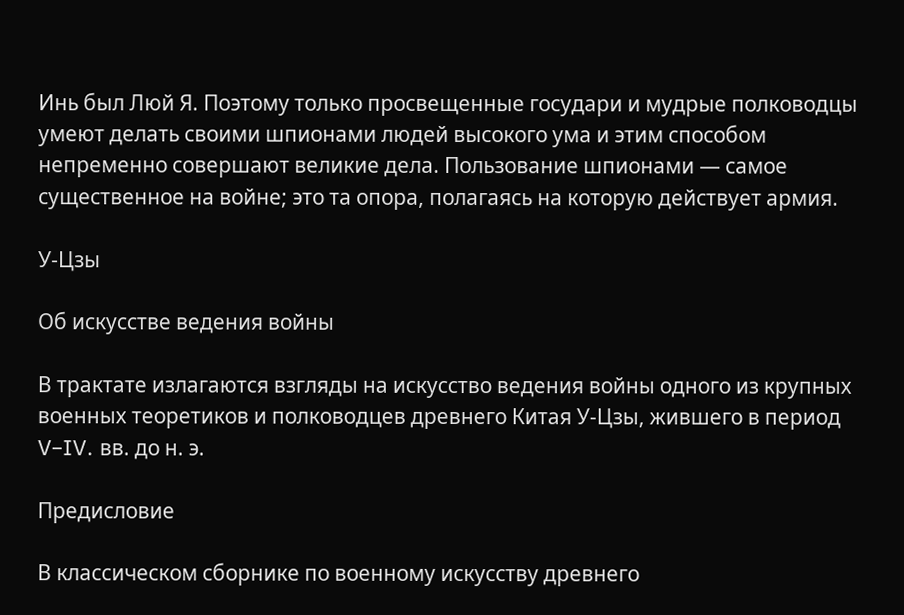Инь был Люй Я. Поэтому только просвещенные государи и мудрые полководцы умеют делать своими шпионами людей высокого ума и этим способом непременно совершают великие дела. Пользование шпионами — самое существенное на войне; это та опора, полагаясь на которую действует армия.

У-Цзы

Об искусстве ведения войны

В трактате излагаются взгляды на искусство ведения войны одного из крупных военных теоретиков и полководцев древнего Китая У-Цзы, жившего в период V–IV. вв. до н. э.

Предисловие

В классическом сборнике по военному искусству древнего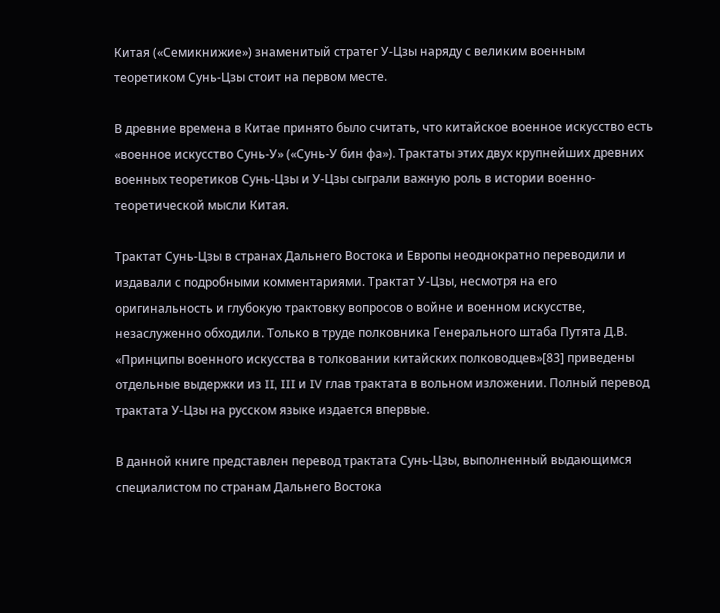Китая («Семикнижие») знаменитый стратег У-Цзы наряду с великим военным теоретиком Сунь-Цзы стоит на первом месте.

В древние времена в Китае принято было считать, что китайское военное искусство есть «военное искусство Сунь-У» («Сунь-У бин фа»). Трактаты этих двух крупнейших древних военных теоретиков Сунь-Цзы и У-Цзы сыграли важную роль в истории военно-теоретической мысли Китая.

Трактат Сунь-Цзы в странах Дальнего Востока и Европы неоднократно переводили и издавали с подробными комментариями. Трактат У-Цзы, несмотря на его оригинальность и глубокую трактовку вопросов о войне и военном искусстве, незаслуженно обходили. Только в труде полковника Генерального штаба Путята Д.В. «Принципы военного искусства в толковании китайских полководцев»[83] приведены отдельные выдержки из II, III и IV глав трактата в вольном изложении. Полный перевод трактата У-Цзы на русском языке издается впервые.

В данной книге представлен перевод трактата Сунь-Цзы, выполненный выдающимся специалистом по странам Дальнего Востока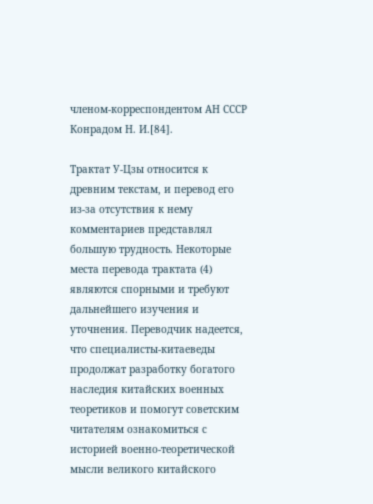членом-корреспондентом АН СССР Конрадом Н. И.[84].

Трактат У-Цзы относится к древним текстам, и перевод его из-за отсутствия к нему комментариев представлял большую трудность. Некоторые места перевода трактата (4) являются спорными и требуют дальнейшего изучения и уточнения. Переводчик надеется, что специалисты-китаеведы продолжат разработку богатого наследия китайских военных теоретиков и помогут советским читателям ознакомиться с историей военно-теоретической мысли великого китайского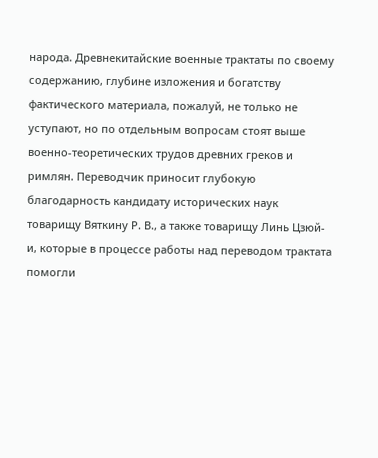народа. Древнекитайские военные трактаты по своему содержанию, глубине изложения и богатству фактического материала, пожалуй, не только не уступают, но по отдельным вопросам стоят выше военно-теоретических трудов древних греков и римлян. Переводчик приносит глубокую благодарность кандидату исторических наук товарищу Вяткину Р. В., а также товарищу Линь Цзюй-и, которые в процессе работы над переводом трактата помогли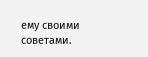ему своими советами.